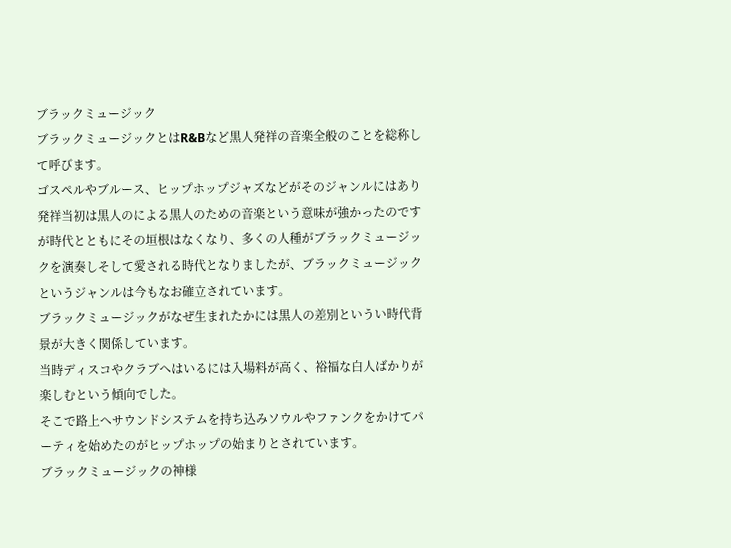ブラックミュージック
ブラックミュージックとはR&Bなど黒人発祥の音楽全般のことを総称して呼びます。
ゴスペルやブルース、ヒップホップジャズなどがそのジャンルにはあり発祥当初は黒人のによる黒人のための音楽という意味が強かったのですが時代とともにその垣根はなくなり、多くの人種がブラックミュージックを演奏しそして愛される時代となりましたが、ブラックミュージックというジャンルは今もなお確立されています。
ブラックミュージックがなぜ生まれたかには黒人の差別というい時代背景が大きく関係しています。
当時ディスコやクラブへはいるには入場料が高く、裕福な白人ばかりが楽しむという傾向でした。
そこで路上へサウンドシステムを持ち込みソウルやファンクをかけてパーティを始めたのがヒップホップの始まりとされています。
ブラックミュージックの神様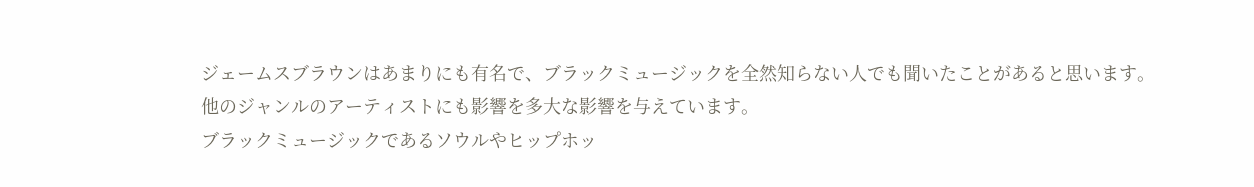ジェームスブラウンはあまりにも有名で、ブラックミュージックを全然知らない人でも聞いたことがあると思います。
他のジャンルのアーティストにも影響を多大な影響を与えています。
ブラックミュージックであるソウルやヒップホッ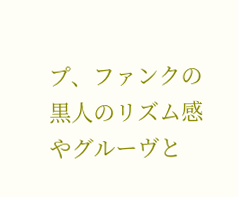プ、ファンクの黒人のリズム感やグルーヴと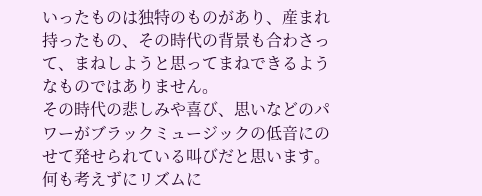いったものは独特のものがあり、産まれ持ったもの、その時代の背景も合わさって、まねしようと思ってまねできるようなものではありません。
その時代の悲しみや喜び、思いなどのパワーがブラックミュージックの低音にのせて発せられている叫びだと思います。
何も考えずにリズムに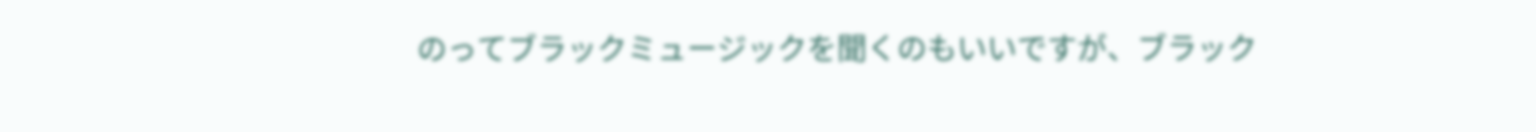のってブラックミュージックを聞くのもいいですが、ブラック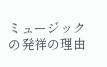ミュージックの発祥の理由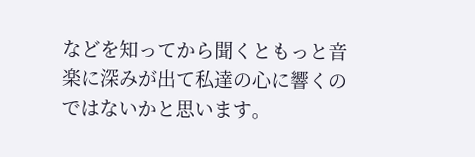などを知ってから聞くともっと音楽に深みが出て私達の心に響くのではないかと思います。